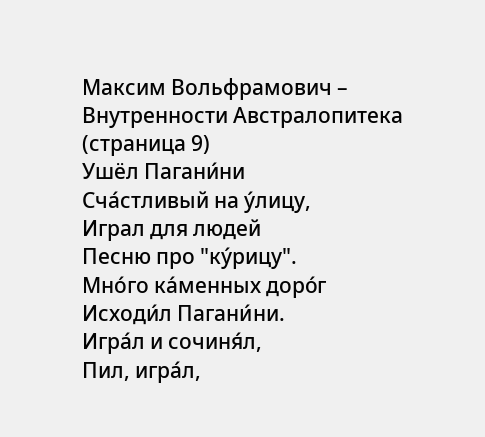Максим Вольфрамович – Внутренности Австралопитека (страница 9)
Ушёл Пагани́ни
Сча́стливый на у́лицу,
Играл для людей
Песню про "ку́рицу".
Мно́го ка́менных доро́г
Исходи́л Пагани́ни.
Игра́л и сочиня́л,
Пил, игра́л,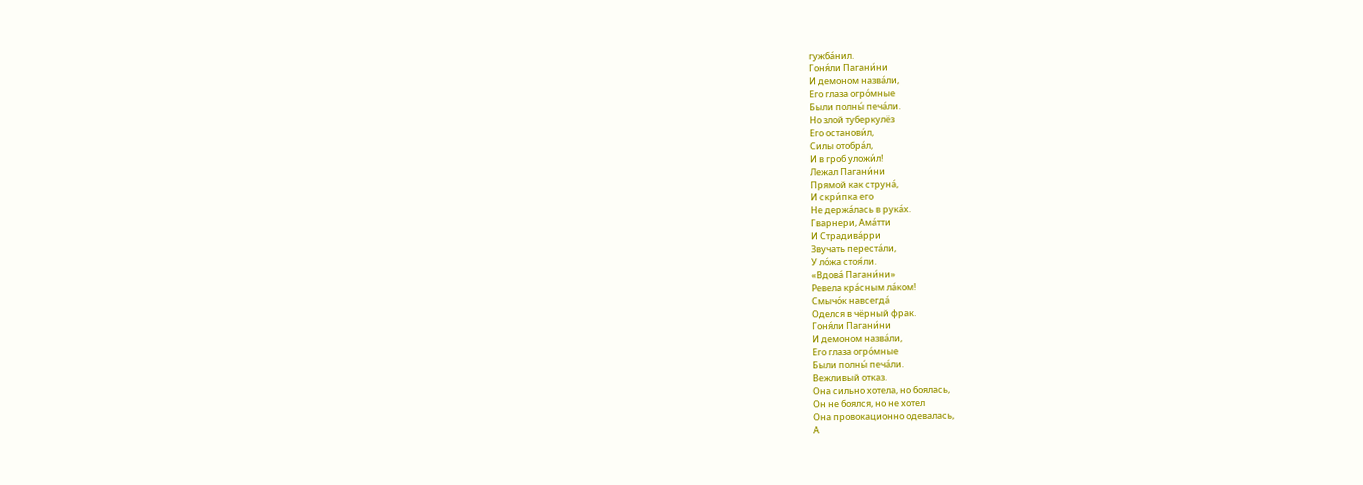гужба́нил.
Гоня́ли Пагани́ни
И демоном назва́ли,
Его глаза огро́мные
Были полны́ печа́ли.
Но злой туберкулёз
Его останови́л,
Силы отобра́л,
И в гроб уложи́л!
Лежал Пагани́ни
Прямой как струна́,
И скри́пка его
Не держа́лась в рука́х.
Гварнери, Ама́тти
И Страдива́рри
Звучать переста́ли,
У ло́жа стоя́ли.
«Вдова́ Пагани́ни»
Ревела кра́сным ла́ком!
Смычо́к навсегда́
Оделся в чёрный фрак.
Гоня́ли Пагани́ни
И демоном назва́ли,
Его глаза огро́мные
Были полны́ печа́ли.
Вежливый отказ.
Она сильно хотела, но боялась,
Он не боялся, но не хотел
Она провокационно одевалась,
А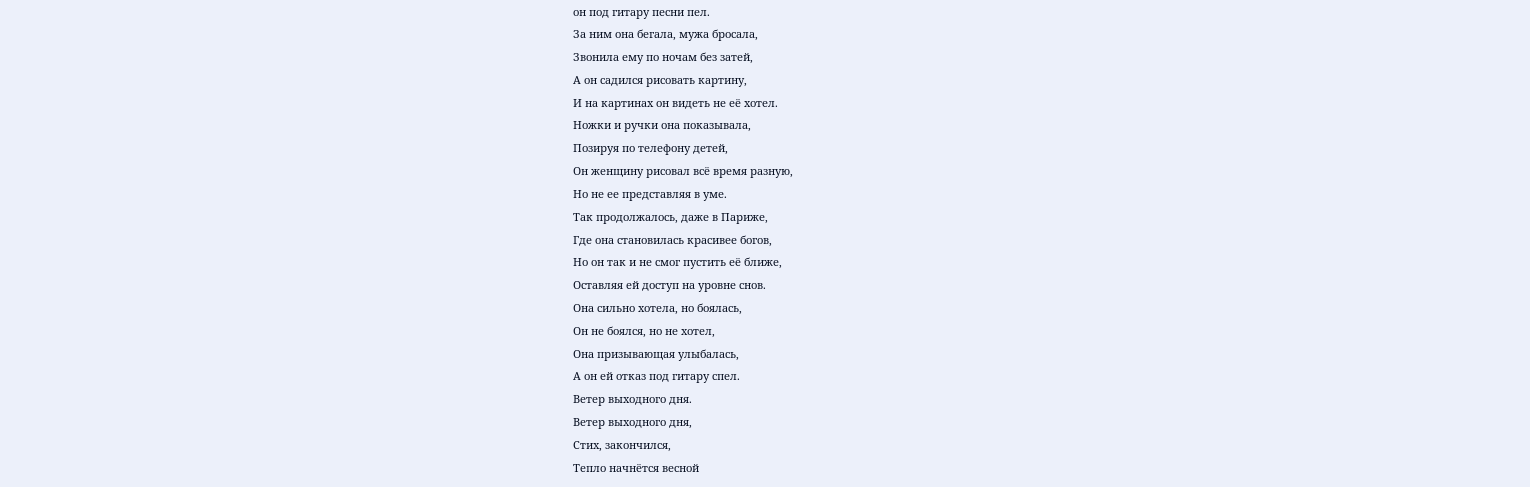он под гитару песни пел.
За ним она бегала, мужа бросала,
Звонила ему по ночам без затей,
А он садился рисовать картину,
И на картинах он видеть не её хотел.
Ножки и ручки она показывала,
Позируя по телефону детей,
Он женщину рисовал всё время разную,
Но не ее представляя в уме.
Так продолжалось, даже в Париже,
Где она становилась красивее богов,
Но он так и не смог пустить её ближе,
Оставляя ей доступ на уровне снов.
Она сильно хотела, но боялась,
Он не боялся, но не хотел,
Она призывающая улыбалась,
А он ей отказ под гитару спел.
Ветер выходного дня.
Ветер выходного дня,
Стих, закончился,
Тепло начнётся весной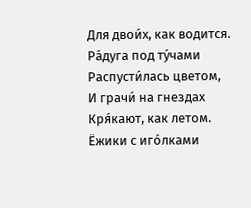Для двои́х, как водится.
Ра́дуга под ту́чами
Распусти́лась цветом,
И грачи́ на гнездах
Кря́кают, как летом.
Ёжики с иго́лками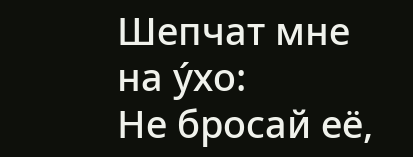Шепчат мне на у́хо:
Не бросай её,